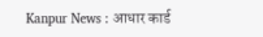Kanpur News : आधार कार्ड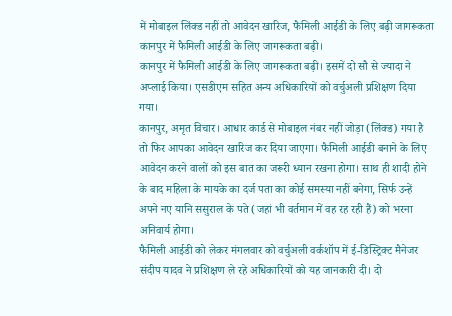में मोबाइल लिंक्ड नहीं तो आवेदन खारिज, फैमिली आईडी के लिए बढ़ी जागरूकता
कानपुर में फैमिली आईडी के लिए जागरूकता बढ़ी।
कानपुर में फैमिली आईडी के लिए जागरूकता बढ़ी। इसमें दो सौ से ज्यादा ने अप्लाई किया। एसडीएम सहित अन्य अधिकारियों को वर्चुअली प्रशिक्षण दिया गया।
कानपुर, अमृत विचार। आधार कार्ड से मोबाइल नंबर नहीं जोड़ा (लिंक्ड) गया है तो फिर आपका आवेदन खारिज कर दिया जाएगा। फैमिली आईडी बनाने के लिए आवेदन करने वालों को इस बात का जरूरी ध्यान रखना होगा। साथ ही शादी होने के बाद महिला के मायके का दर्ज पता का कोई समस्या नहीं बनेगा, सिर्फ उन्हें अपने नए यानि ससुराल के पते (जहां भी वर्तमान में वह रह रही हैं) को भरना अनिवार्य होगा।
फैमिली आईडी को लेकर मंगलवार को वर्चुअली वर्कशॉप में ई-डिस्ट्रिक्ट मैनेजर संदीप यादव ने प्रशिक्षण ले रहे अधिकारियों को यह जानकारी दी। दो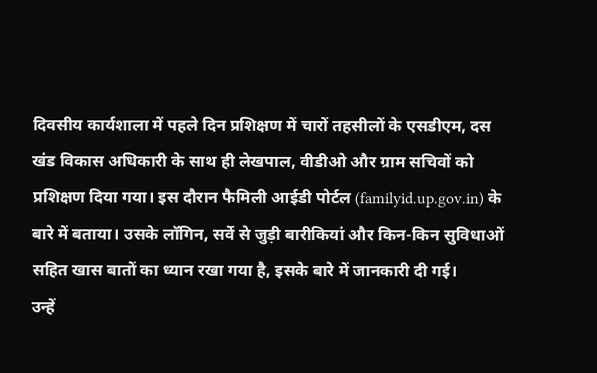दिवसीय कार्यशाला में पहले दिन प्रशिक्षण में चारों तहसीलों के एसडीएम, दस खंड विकास अधिकारी के साथ ही लेखपाल, वीडीओ और ग्राम सचिवों को प्रशिक्षण दिया गया। इस दौरान फैमिली आईडी पोर्टल (familyid.up.gov.in) के बारे में बताया। उसके लॉगिन, सर्वे से जुड़ी बारीकियां और किन-किन सुविधाओं सहित खास बातों का ध्यान रखा गया है, इसके बारे में जानकारी दी गई।
उन्हें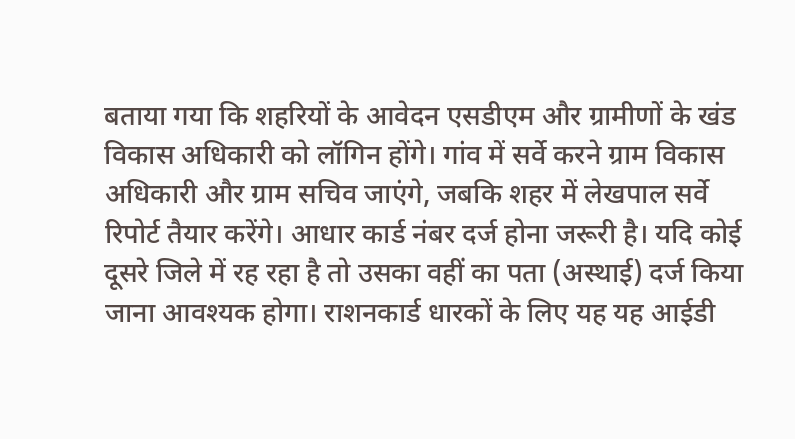बताया गया कि शहरियों के आवेदन एसडीएम और ग्रामीणों के खंड विकास अधिकारी को लॉगिन होंगे। गांव में सर्वे करने ग्राम विकास अधिकारी और ग्राम सचिव जाएंगे, जबकि शहर में लेखपाल सर्वे रिपोर्ट तैयार करेंगे। आधार कार्ड नंबर दर्ज होना जरूरी है। यदि कोई दूसरे जिले में रह रहा है तो उसका वहीं का पता (अस्थाई) दर्ज किया जाना आवश्यक होगा। राशनकार्ड धारकों के लिए यह यह आईडी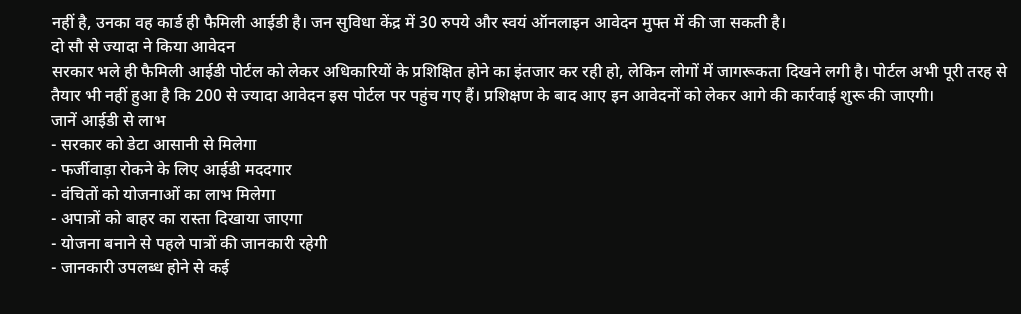नहीं है, उनका वह कार्ड ही फैमिली आईडी है। जन सुविधा केंद्र में 30 रुपये और स्वयं ऑनलाइन आवेदन मुफ्त में की जा सकती है।
दो सौ से ज्यादा ने किया आवेदन
सरकार भले ही फैमिली आईडी पोर्टल को लेकर अधिकारियों के प्रशिक्षित होने का इंतजार कर रही हो, लेकिन लोगों में जागरूकता दिखने लगी है। पोर्टल अभी पूरी तरह से तैयार भी नहीं हुआ है कि 200 से ज्यादा आवेदन इस पोर्टल पर पहुंच गए हैं। प्रशिक्षण के बाद आए इन आवेदनों को लेकर आगे की कार्रवाई शुरू की जाएगी।
जानें आईडी से लाभ
- सरकार को डेटा आसानी से मिलेगा
- फर्जीवाड़ा रोकने के लिए आईडी मददगार
- वंचितों को योजनाओं का लाभ मिलेगा
- अपात्रों को बाहर का रास्ता दिखाया जाएगा
- योजना बनाने से पहले पात्रों की जानकारी रहेगी
- जानकारी उपलब्ध होने से कई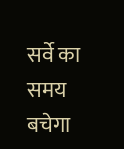सर्वे का समय बचेगा